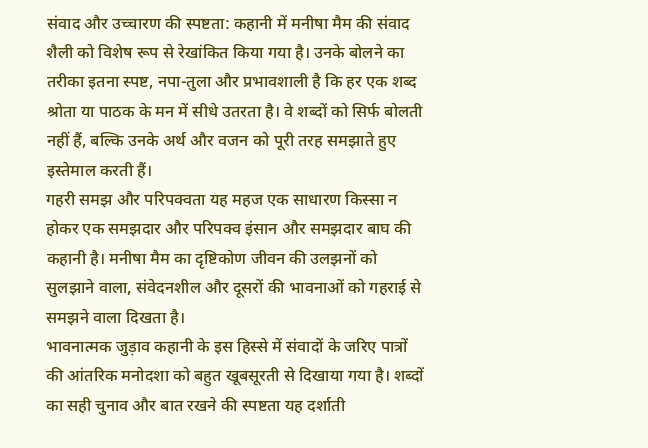संवाद और उच्चारण की स्पष्टता: कहानी में मनीषा मैम की संवाद शैली को विशेष रूप से रेखांकित किया गया है। उनके बोलने का तरीका इतना स्पष्ट, नपा-तुला और प्रभावशाली है कि हर एक शब्द श्रोता या पाठक के मन में सीधे उतरता है। वे शब्दों को सिर्फ बोलती नहीं हैं, बल्कि उनके अर्थ और वजन को पूरी तरह समझाते हुए इस्तेमाल करती हैं।
गहरी समझ और परिपक्वता यह महज एक साधारण किस्सा न होकर एक समझदार और परिपक्व इंसान और समझदार बाघ की कहानी है। मनीषा मैम का दृष्टिकोण जीवन की उलझनों को सुलझाने वाला, संवेदनशील और दूसरों की भावनाओं को गहराई से समझने वाला दिखता है।
भावनात्मक जुड़ाव कहानी के इस हिस्से में संवादों के जरिए पात्रों की आंतरिक मनोदशा को बहुत खूबसूरती से दिखाया गया है। शब्दों का सही चुनाव और बात रखने की स्पष्टता यह दर्शाती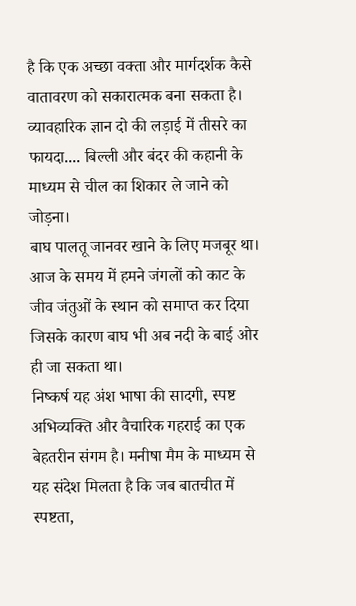है कि एक अच्छा वक्ता और मार्गदर्शक कैसे वातावरण को सकारात्मक बना सकता है।
व्यावहारिक ज्ञान दो की लड़ाई में तीसरे का फायदा.... बिल्ली और बंदर की कहानी के माध्यम से चील का शिकार ले जाने को जोड़ना।
बाघ पालतू जानवर खाने के लिए मजबूर था। आज के समय में हमने जंगलों को काट के जीव जंतुओं के स्थान को समाप्त कर दिया जिसके कारण बाघ भी अब नदी के बाई ओर ही जा सकता था।
निष्कर्ष यह अंश भाषा की सादगी, स्पष्ट अभिव्यक्ति और वैचारिक गहराई का एक बेहतरीन संगम है। मनीषा मैम के माध्यम से यह संदेश मिलता है कि जब बातचीत में स्पष्टता,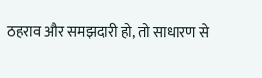ठहराव और समझदारी हो, तो साधारण से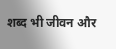शब्द भी जीवन और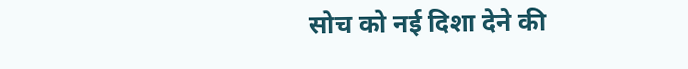सोच को नई दिशा देने की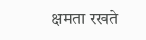क्षमता रखते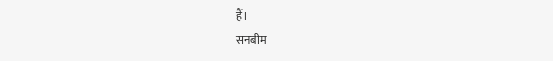हैं।
सनबीम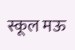स्कूल मऊ